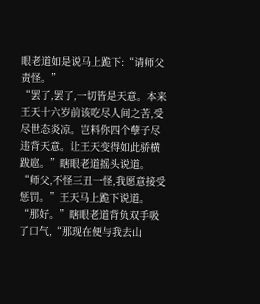眼老道如是说马上跪下:“请师父责怪。”
“罢了,罢了,一切皆是天意。本来王天十六岁前该吃尽人间之苦,受尽世态炎凉。岂料你四个孽子尽违背天意。让王天变得如此骄横跋扈。”瞎眼老道摇头说道。
“师父,不怪三丑一怪,我愿意接受惩罚。”王天马上跪下说道。
“那好。”瞎眼老道背负双手吸了口气,“那现在便与我去山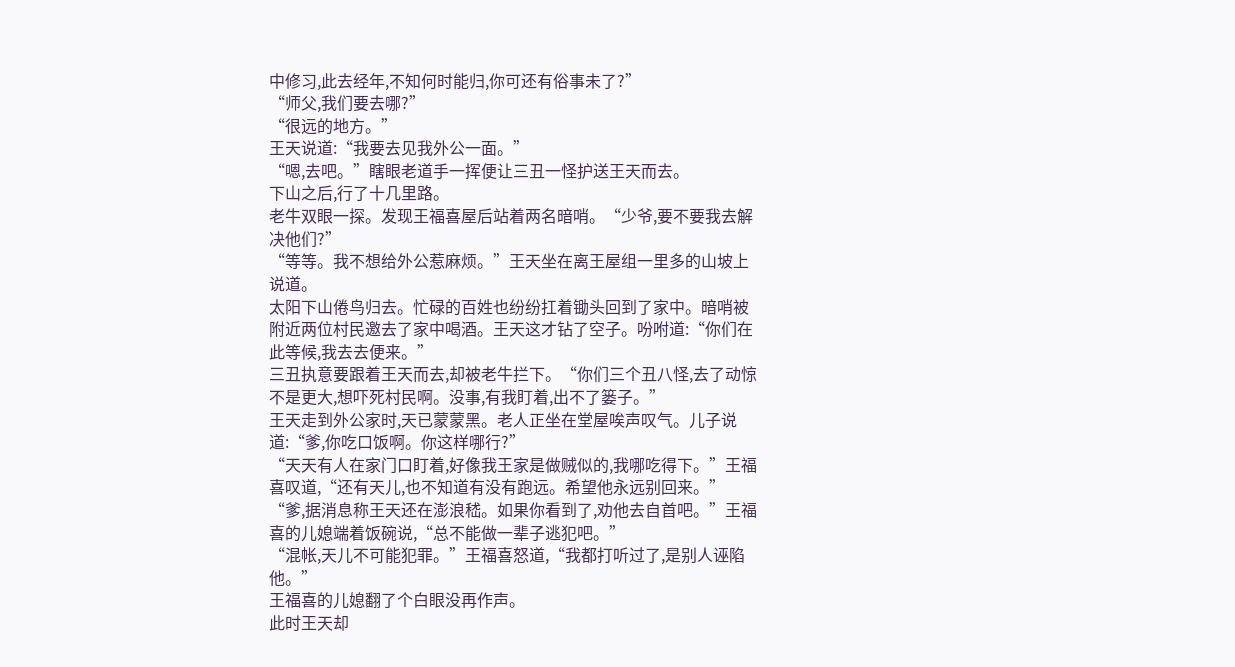中修习,此去经年,不知何时能归,你可还有俗事未了?”
“师父,我们要去哪?”
“很远的地方。”
王天说道:“我要去见我外公一面。”
“嗯,去吧。”瞎眼老道手一挥便让三丑一怪护送王天而去。
下山之后,行了十几里路。
老牛双眼一探。发现王福喜屋后站着两名暗哨。“少爷,要不要我去解决他们?”
“等等。我不想给外公惹麻烦。”王天坐在离王屋组一里多的山坡上说道。
太阳下山倦鸟归去。忙碌的百姓也纷纷扛着锄头回到了家中。暗哨被附近两位村民邀去了家中喝酒。王天这才钻了空子。吩咐道:“你们在此等候,我去去便来。”
三丑执意要跟着王天而去,却被老牛拦下。“你们三个丑八怪,去了动惊不是更大,想吓死村民啊。没事,有我盯着,出不了篓子。”
王天走到外公家时,天已蒙蒙黑。老人正坐在堂屋唉声叹气。儿子说道:“爹,你吃口饭啊。你这样哪行?”
“天天有人在家门口盯着,好像我王家是做贼似的,我哪吃得下。”王福喜叹道,“还有天儿,也不知道有没有跑远。希望他永远别回来。”
“爹,据消息称王天还在澎浪嵇。如果你看到了,劝他去自首吧。”王福喜的儿媳端着饭碗说,“总不能做一辈子逃犯吧。”
“混帐,天儿不可能犯罪。”王福喜怒道,“我都打听过了,是别人诬陷他。”
王福喜的儿媳翻了个白眼没再作声。
此时王天却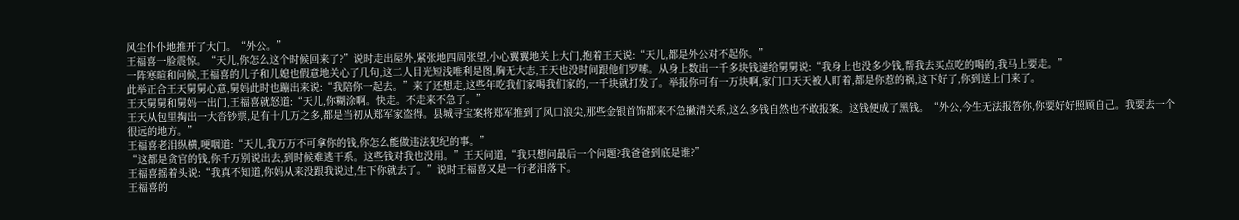风尘仆仆地推开了大门。“外公。”
王福喜一脸震惊。“天儿,你怎么这个时候回来了?”说时走出屋外,紧张地四周张望,小心翼翼地关上大门,抱着王天说:“天儿,都是外公对不起你。”
一阵寒暄和问候,王福喜的儿子和儿媳也假意地关心了几句,这二人目光短浅唯利是图,胸无大志,王天也没时间跟他们罗嗦。从身上数出一千多块钱递给舅舅说:“我身上也没多少钱,帮我去买点吃的喝的,我马上要走。”
此举正合王天舅舅心意,舅妈此时也蹦出来说:“我陪你一起去。”来了还想走,这些年吃我们家喝我们家的,一千块就打发了。举报你可有一万块啊,家门口天天被人盯着,都是你惹的祸,这下好了,你到送上门来了。
王天舅舅和舅妈一出门,王福喜就怒道:“天儿,你糊涂啊。快走。不走来不急了。”
王天从包里掏出一大沓钞票,足有十几万之多,都是当初从郑军家盗得。县城寻宝案将郑军推到了风口浪尖,那些金银首饰都来不急撇清关系,这么多钱自然也不敢报案。这钱便成了黑钱。“外公,今生无法报答你,你要好好照顾自己。我要去一个很远的地方。”
王福喜老泪纵横,哽咽道:“天儿,我万万不可拿你的钱,你怎么能做违法犯纪的事。”
“这都是贪官的钱,你千万别说出去,到时候难逃干系。这些钱对我也没用。”王天问道,“我只想问最后一个问题?我爸爸到底是谁?”
王福喜摇着头说:“我真不知道,你妈从来没跟我说过,生下你就去了。”说时王福喜又是一行老泪落下。
王福喜的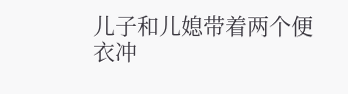儿子和儿媳带着两个便衣冲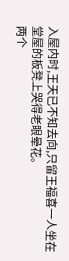入屋内时,王天已不知去向,只留王福喜一人坐在堂屋的板凳上哭得老眼晕花。
两个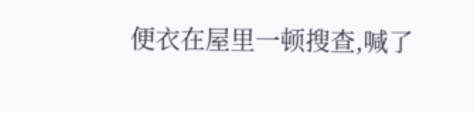便衣在屋里一顿搜查,喊了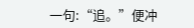一句:“追。”便冲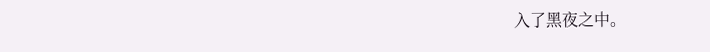入了黑夜之中。